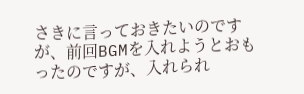さきに言っておきたいのですが、前回BGMを入れようとおもったのですが、入れられ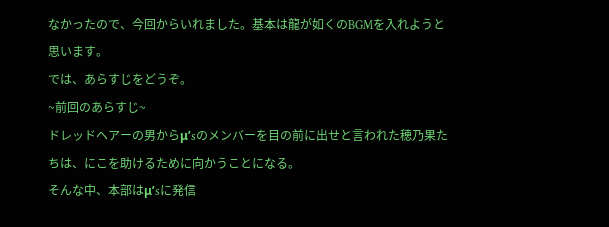なかったので、今回からいれました。基本は龍が如くのBGMを入れようと思います。
では、あらすじをどうぞ。
~前回のあらすじ~
ドレッドヘアーの男からμ’sのメンバーを目の前に出せと言われた穂乃果たちは、にこを助けるために向かうことになる。
そんな中、本部はμ’sに発信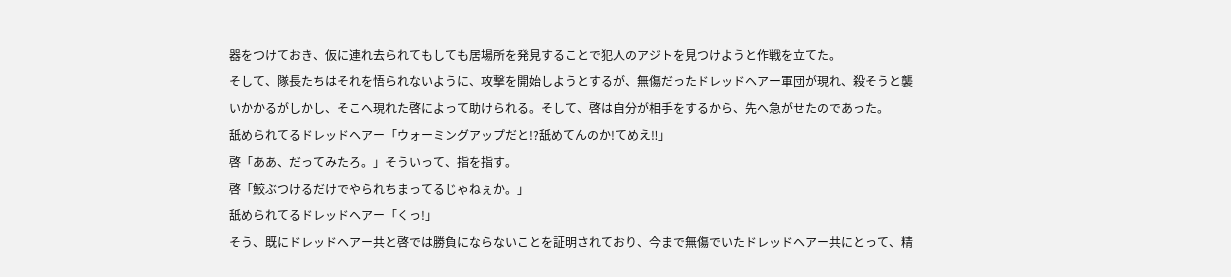器をつけておき、仮に連れ去られてもしても居場所を発見することで犯人のアジトを見つけようと作戦を立てた。
そして、隊長たちはそれを悟られないように、攻撃を開始しようとするが、無傷だったドレッドヘアー軍団が現れ、殺そうと襲いかかるがしかし、そこへ現れた啓によって助けられる。そして、啓は自分が相手をするから、先へ急がせたのであった。
舐められてるドレッドヘアー「ウォーミングアップだと!?舐めてんのか!てめえ‼」
啓「ああ、だってみたろ。」そういって、指を指す。
啓「鮫ぶつけるだけでやられちまってるじゃねぇか。」
舐められてるドレッドヘアー「くっ!」
そう、既にドレッドヘアー共と啓では勝負にならないことを証明されており、今まで無傷でいたドレッドヘアー共にとって、精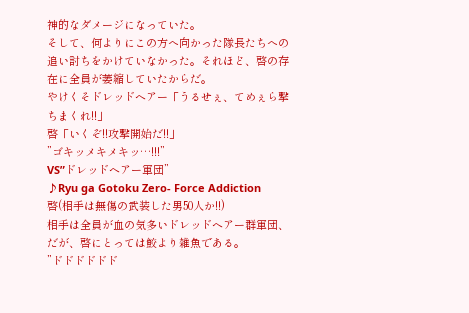神的なダメージになっていた。
そして、何よりにこの方へ向かった隊長たちへの追い討ちをかけていなかった。それほど、啓の存在に全員が萎縮していたからだ。
やけくそドレッドヘアー「うるせぇ、てめぇら撃ちまくれ!!」
啓「いくぞ!!攻撃開始だ!!」
”ゴキッメキメキッ…!!!”
VS”ドレッドヘアー軍団”
♪Ryu ga Gotoku Zero‐ Force Addiction
啓(相手は無傷の武装した男50人か!!)
相手は全員が血の気多いドレッドヘアー群軍団、だが、啓にとっては鮫より雑魚である。
”ドドドドドド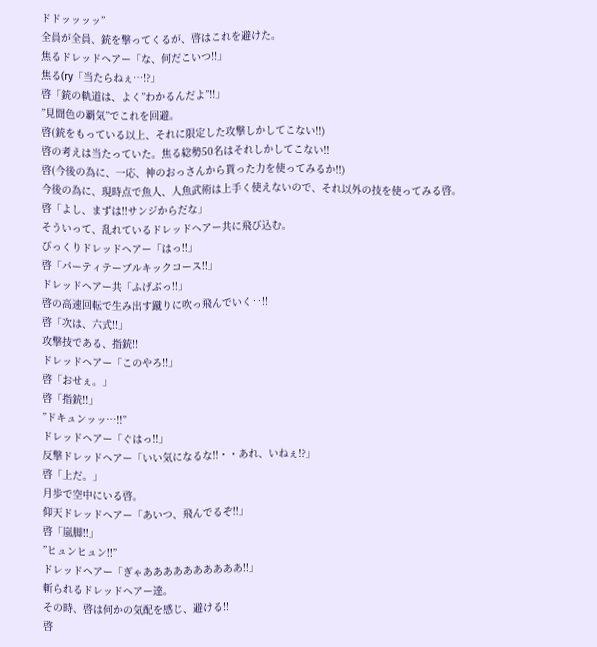ドドッッッッ”
全員が全員、銃を撃ってくるが、啓はこれを避けた。
焦るドレッドヘアー「な、何だこいつ!!」
焦る(ry「当たらねぇ…!?」
啓「銃の軌道は、よく”わかるんだよ”!!」
”見聞色の覇気”でこれを回避。
啓(銃をもっている以上、それに限定した攻撃しかしてこない!!)
啓の考えは当たっていた。焦る総勢50名はそれしかしてこない!!
啓(今後の為に、一応、神のおっさんから貰った力を使ってみるか!!)
今後の為に、現時点で魚人、人魚武術は上手く使えないので、それ以外の技を使ってみる啓。
啓「よし、まずは!!サンジからだな」
そういって、乱れているドレッドヘアー共に飛び込む。
びっくりドレッドヘアー「はっ!!」
啓「パーティテーブルキックコース!!」
ドレッドヘアー共「ふげぶっ!!」
啓の高速回転で生み出す蹴りに吹っ飛んでいく‥!!
啓「次は、六式!!」
攻撃技である、指銃!!
ドレッドヘアー「このやろ!!」
啓「おせぇ。」
啓「指銃!!」
”ドキュンッッ…!!”
ドレッドヘアー「ぐはっ!!」
反撃ドレッドヘアー「いい気になるな!!・・あれ、いねぇ!?」
啓「上だ。」
月歩で空中にいる啓。
仰天ドレッドヘアー「あいつ、飛んでるぞ!!」
啓「嵐脚!!」
”ヒュンヒュン!!”
ドレッドヘアー「ぎゃああああああああああ!!」
斬られるドレッドヘアー達。
その時、啓は何かの気配を感じ、避ける!!
啓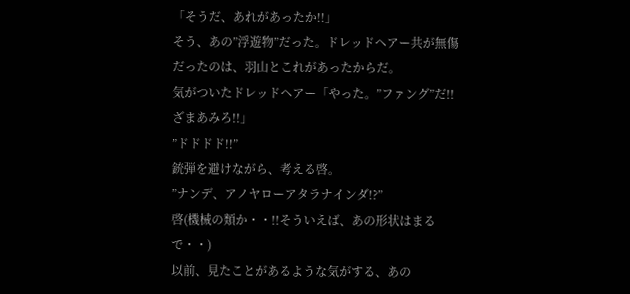「そうだ、あれがあったか!!」
そう、あの”浮遊物”だった。ドレッドヘアー共が無傷だったのは、羽山とこれがあったからだ。
気がついたドレッドヘアー「やった。”ファング”だ!!ざまあみろ!!」
”ドドドド!!”
銃弾を避けながら、考える啓。
”ナンデ、アノヤローアタラナインダ!?”
啓(機械の類か・・!!そういえば、あの形状はまるで・・)
以前、見たことがあるような気がする、あの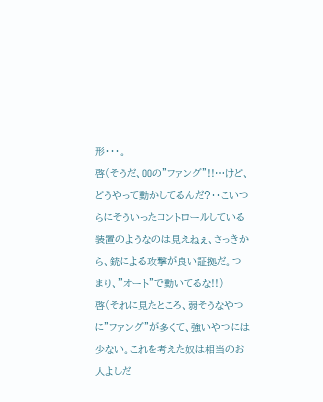形・・・。
啓(そうだ、OOの”ファング”!!…けど、どうやって動かしてるんだ?‥こいつらにそういったコントロールしている装置のようなのは見えねぇ、さっきから、銃による攻撃が良い証拠だ。つまり、”オート”で動いてるな!!)
啓(それに見たところ、弱そうなやつに”ファング”が多くて、強いやつには少ない。これを考えた奴は相当のお人よしだ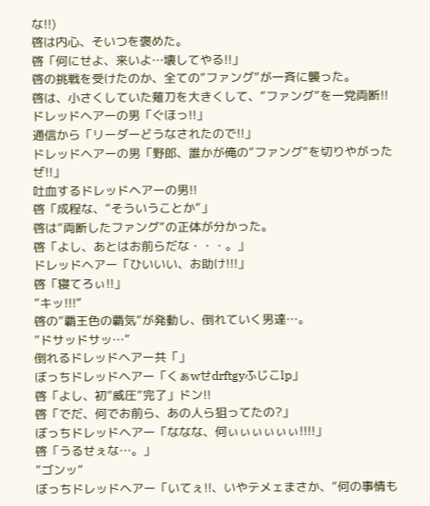な!!)
啓は内心、そいつを褒めた。
啓「何にせよ、来いよ…壊してやる!!」
啓の挑戦を受けたのか、全ての”ファング”が一斉に襲った。
啓は、小さくしていた薙刀を大きくして、”ファング”を一党両断!!
ドレッドヘアーの男「ぐほっ!!」
通信から「リーダーどうなされたので!!」
ドレッドヘアーの男「野郎、誰かが俺の”ファング”を切りやがったぜ!!」
吐血するドレッドヘアーの男!!
啓「成程な、”そういうことか”」
啓は”両断したファング”の正体が分かった。
啓「よし、あとはお前らだな・・・。」
ドレッドヘアー「ひいいい、お助け!!!」
啓「寝てろぃ!!」
”キッ!!!”
啓の”覇王色の覇気”が発動し、倒れていく男達…。
”ドサッドサッ…”
倒れるドレッドヘアー共「」
ぼっちドレッドヘアー「くぁwせdrftgyふじこlp」
啓「よし、初”威圧”完了」ドン!!
啓「でだ、何でお前ら、あの人ら狙ってたの?」
ぼっちドレッドヘアー「ななな、何ぃぃぃぃぃぃ!!!!」
啓「うるせぇな…。」
”ゴンッ”
ぼっちドレッドヘアー「いてぇ!!、いやテメェまさか、”何の事情も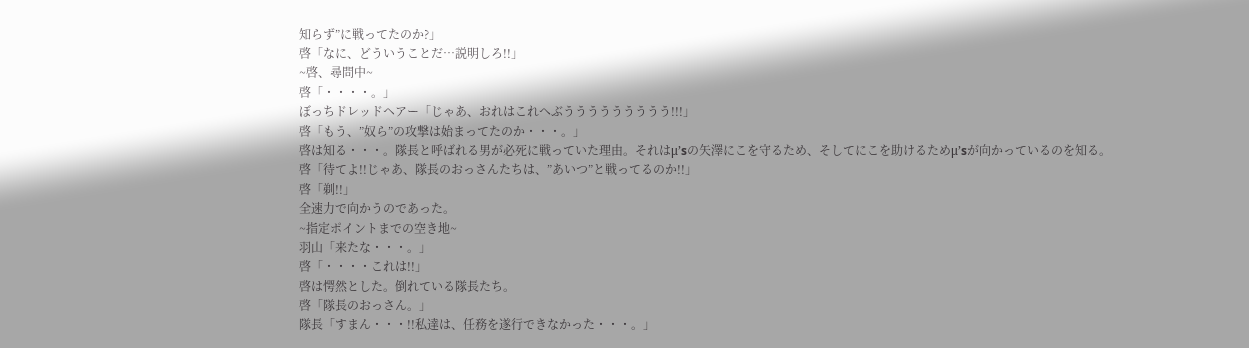知らず”に戦ってたのか?」
啓「なに、どういうことだ…説明しろ!!」
~啓、尋問中~
啓「・・・・。」
ぼっちドレッドヘアー「じゃあ、おれはこれへぶううううううううう!!!」
啓「もう、”奴ら”の攻撃は始まってたのか・・・。」
啓は知る・・・。隊長と呼ばれる男が必死に戦っていた理由。それはμ’sの矢澤にこを守るため、そしてにこを助けるためμ’sが向かっているのを知る。
啓「待てよ!!じゃあ、隊長のおっさんたちは、”あいつ”と戦ってるのか!!」
啓「剃!!」
全速力で向かうのであった。
~指定ポイントまでの空き地~
羽山「来たな・・・。」
啓「・・・・これは!!」
啓は愕然とした。倒れている隊長たち。
啓「隊長のおっさん。」
隊長「すまん・・・!!私達は、任務を遂行できなかった・・・。」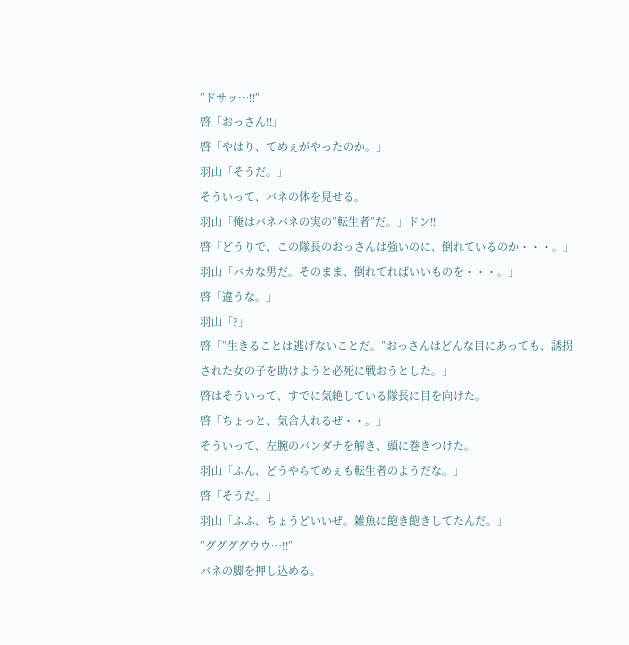”ドサッ…!!”
啓「おっさん!!」
啓「やはり、てめぇがやったのか。」
羽山「そうだ。」
そういって、バネの体を見せる。
羽山「俺はバネバネの実の”転生者”だ。」ドン!!
啓「どうりで、この隊長のおっさんは強いのに、倒れているのか・・・。」
羽山「バカな男だ。そのまま、倒れてればいいものを・・・。」
啓「違うな。」
羽山「?」
啓「”生きることは逃げないことだ。”おっさんはどんな目にあっても、誘拐された女の子を助けようと必死に戦おうとした。」
啓はそういって、すでに気絶している隊長に目を向けた。
啓「ちょっと、気合入れるぜ・・。」
そういって、左腕のバンダナを解き、頭に巻きつけた。
羽山「ふん、どうやらてめぇも転生者のようだな。」
啓「そうだ。」
羽山「ふふ、ちょうどいいぜ。雑魚に飽き飽きしてたんだ。」
”ググググウウ…!!”
バネの脚を押し込める。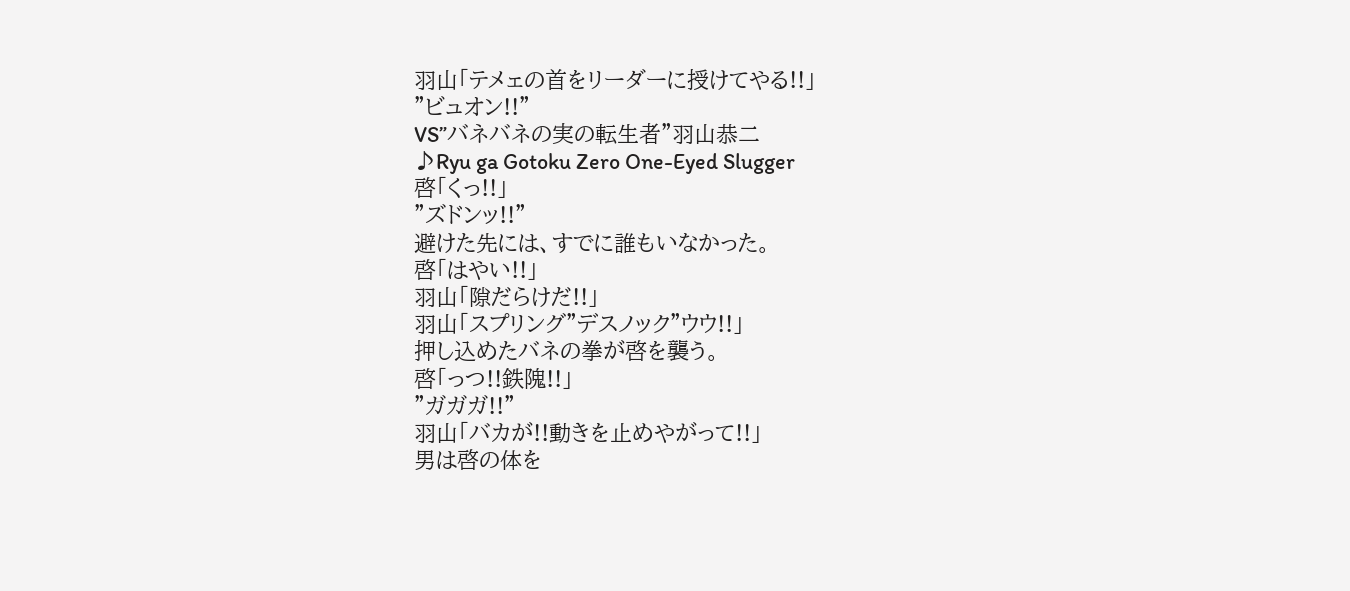羽山「テメェの首をリーダーに授けてやる!!」
”ビュオン!!”
VS”バネバネの実の転生者”羽山恭二
♪Ryu ga Gotoku Zero One-Eyed Slugger
啓「くっ!!」
”ズドンッ!!”
避けた先には、すでに誰もいなかった。
啓「はやい!!」
羽山「隙だらけだ!!」
羽山「スプリング”デスノック”ウウ!!」
押し込めたバネの拳が啓を襲う。
啓「っつ!!鉄隗!!」
”ガガガ!!”
羽山「バカが!!動きを止めやがって!!」
男は啓の体を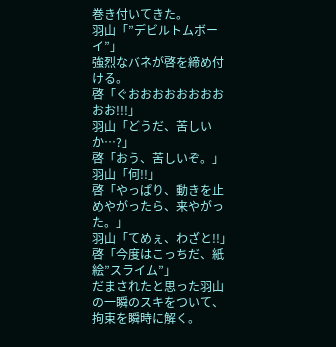巻き付いてきた。
羽山「”デビルトムボーイ”」
強烈なバネが啓を締め付ける。
啓「ぐおおおおおおおおおお!!!」
羽山「どうだ、苦しいか…?」
啓「おう、苦しいぞ。」
羽山「何!!」
啓「やっぱり、動きを止めやがったら、来やがった。」
羽山「てめぇ、わざと!!」
啓「今度はこっちだ、紙絵”スライム”」
だまされたと思った羽山の一瞬のスキをついて、拘束を瞬時に解く。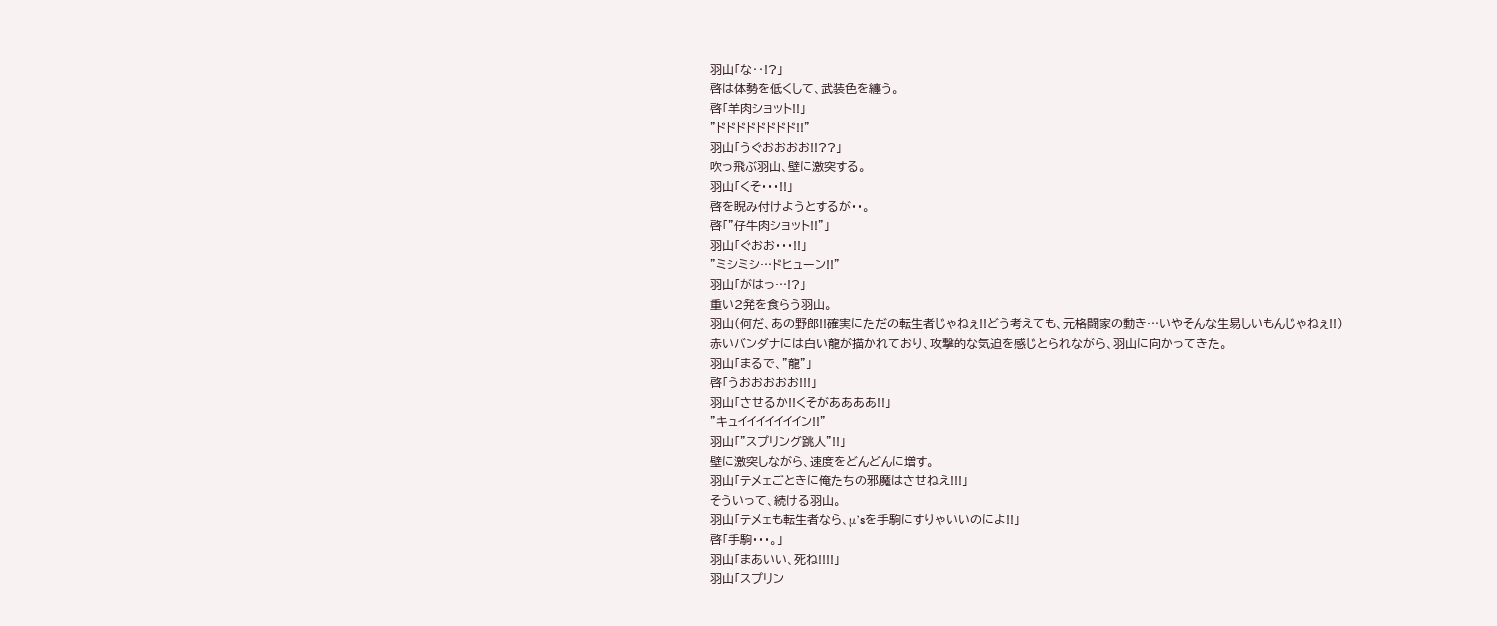羽山「な‥!?」
啓は体勢を低くして、武装色を纏う。
啓「羊肉ショット!!」
”ドドドドドドドド!!”
羽山「うぐおおおお!!??」
吹っ飛ぶ羽山、壁に激突する。
羽山「くそ・・・!!」
啓を睨み付けようとするが・・。
啓「”仔牛肉ショット!!”」
羽山「ぐおお・・・!!」
”ミシミシ…ドヒューン!!”
羽山「がはっ…!?」
重い2発を食らう羽山。
羽山(何だ、あの野郎!!確実にただの転生者じゃねぇ!!どう考えても、元格闘家の動き…いやそんな生易しいもんじゃねぇ!!)
赤いバンダナには白い龍が描かれており、攻撃的な気迫を感じとられながら、羽山に向かってきた。
羽山「まるで、”龍”」
啓「うおおおおお!!!」
羽山「させるか!!くそがああああ!!」
”キュイイイイイイイン!!”
羽山「”スプリング跳人”!!」
壁に激突しながら、速度をどんどんに増す。
羽山「テメェごときに俺たちの邪魔はさせねえ!!!」
そういって、続ける羽山。
羽山「テメェも転生者なら、μ’sを手駒にすりゃいいのによ!!」
啓「手駒・・・。」
羽山「まあいい、死ね!!!!」
羽山「スプリン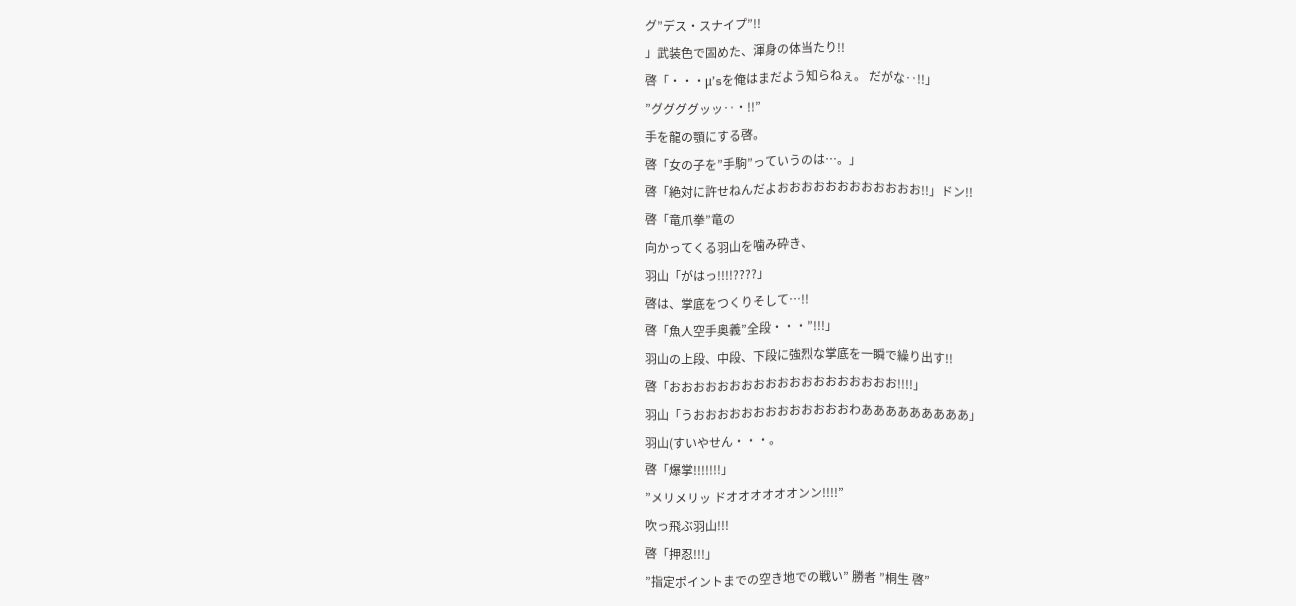グ”デス・スナイプ”!!
」武装色で固めた、渾身の体当たり!!
啓「・・・μ’sを俺はまだよう知らねぇ。 だがな‥!!」
”ググググッッ‥・!!”
手を龍の顎にする啓。
啓「女の子を”手駒”っていうのは…。」
啓「絶対に許せねんだよおおおおおおおおおおおお!!」ドン!!
啓「竜爪拳”竜の
向かってくる羽山を噛み砕き、
羽山「がはっ!!!!????」
啓は、掌底をつくりそして…!!
啓「魚人空手奥義”全段・・・”!!!」
羽山の上段、中段、下段に強烈な掌底を一瞬で繰り出す!!
啓「おおおおおおおおおおおおおおおおおおお!!!!」
羽山「うおおおおおおおおおおおおおわあああああああああ」
羽山(すいやせん・・・。
啓「爆掌!!!!!!!」
”メリメリッ ドオオオオオオンン!!!!”
吹っ飛ぶ羽山!!!
啓「押忍!!!」
”指定ポイントまでの空き地での戦い” 勝者 ”桐生 啓”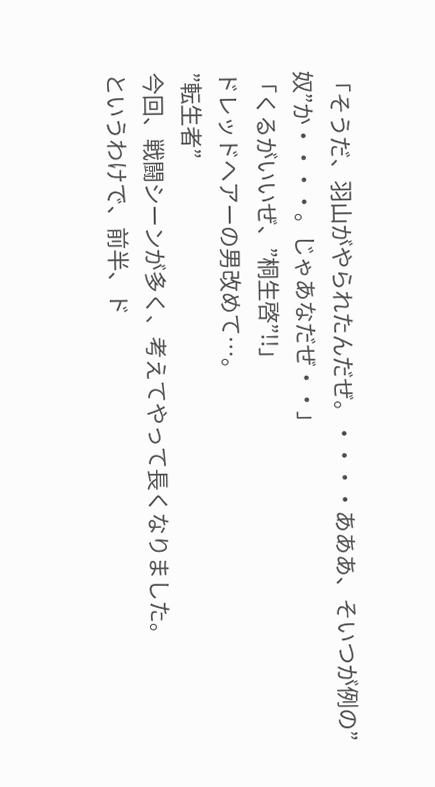「そうだ、羽山がやられたんだぜ。・・・・あああ、そいつが例の”奴”か・・・・。じゃあなだぜ・・」
「くるがいいぜ、”桐生啓”!!」
ドレッドヘアーの男改めて…。
”転生者”
今回、戦闘シーンが多く、考えてやって長くなりました。
というわけで、前半、ド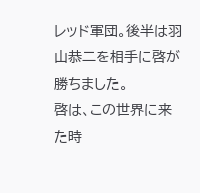レッド軍団。後半は羽山恭二を相手に啓が勝ちました。
啓は、この世界に来た時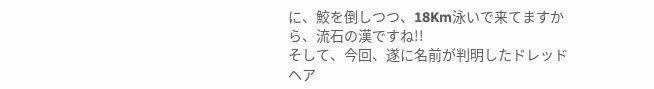に、鮫を倒しつつ、18Km泳いで来てますから、流石の漢ですね!!
そして、今回、遂に名前が判明したドレッドヘア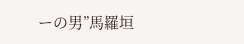ーの男”馬羅垣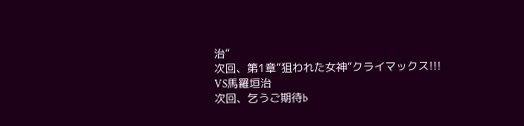治”
次回、第1章”狙われた女神”クライマックス!!!
VS馬羅垣治
次回、乞うご期待b